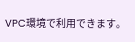VPC環境で利用できます。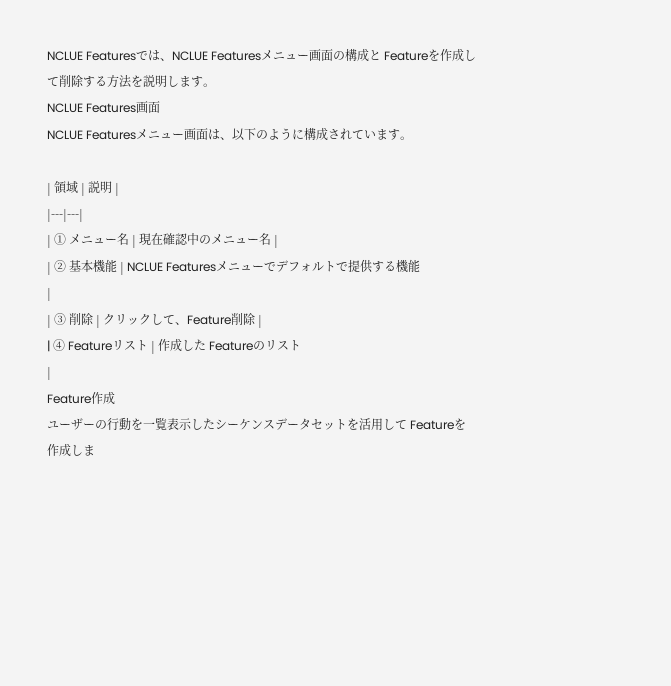NCLUE Featuresでは、NCLUE Featuresメニュー画面の構成と Featureを作成して削除する方法を説明します。
NCLUE Features画面
NCLUE Featuresメニュー画面は、以下のように構成されています。

| 領域 | 説明 |
|---|---|
| ① メニュー名 | 現在確認中のメニュー名 |
| ② 基本機能 | NCLUE Featuresメニューでデフォルトで提供する機能
|
| ③ 削除 | クリックして、Feature削除 |
| ④ Featureリスト | 作成した Featureのリスト
|
Feature作成
ユーザーの行動を一覧表示したシーケンスデータセットを活用して Featureを作成しま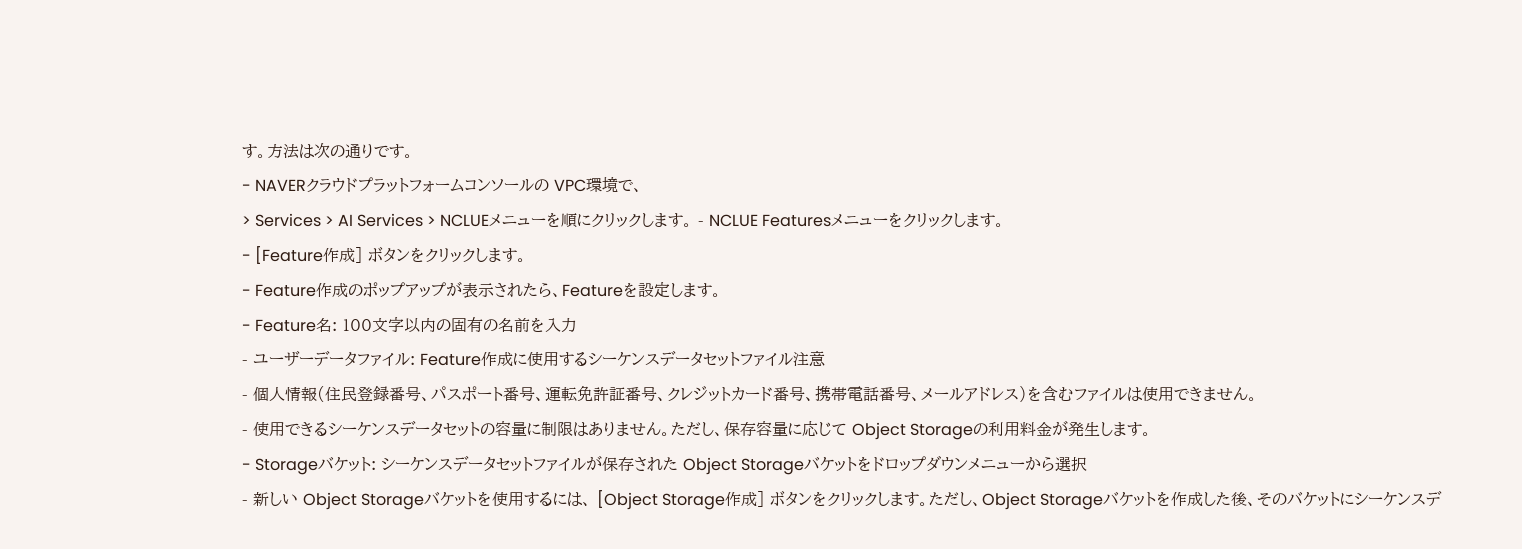す。方法は次の通りです。
- NAVERクラウドプラットフォームコンソールの VPC環境で、
> Services > AI Services > NCLUEメニューを順にクリックします。 - NCLUE Featuresメニューをクリックします。
- [Feature作成] ボタンをクリックします。
- Feature作成のポップアップが表示されたら、Featureを設定します。
- Feature名: 100文字以内の固有の名前を入力
- ユーザーデータファイル: Feature作成に使用するシーケンスデータセットファイル注意
- 個人情報(住民登録番号、パスポート番号、運転免許証番号、クレジットカード番号、携帯電話番号、メールアドレス)を含むファイルは使用できません。
- 使用できるシーケンスデータセットの容量に制限はありません。ただし、保存容量に応じて Object Storageの利用料金が発生します。
- Storageバケット: シーケンスデータセットファイルが保存された Object Storageバケットをドロップダウンメニューから選択
- 新しい Object Storageバケットを使用するには、 [Object Storage作成] ボタンをクリックします。ただし、Object Storageバケットを作成した後、そのバケットにシーケンスデ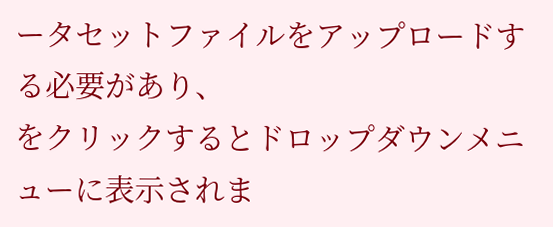ータセットファイルをアップロードする必要があり、
をクリックするとドロップダウンメニューに表示されま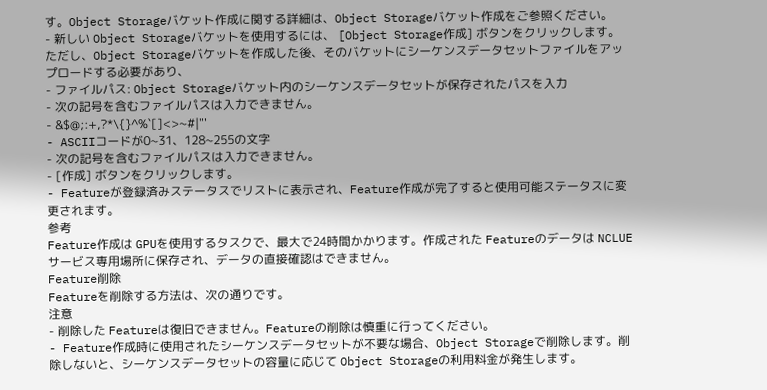す。Object Storageバケット作成に関する詳細は、Object Storageバケット作成をご参照ください。
- 新しい Object Storageバケットを使用するには、 [Object Storage作成] ボタンをクリックします。ただし、Object Storageバケットを作成した後、そのバケットにシーケンスデータセットファイルをアップロードする必要があり、
- ファイルパス: Object Storageバケット内のシーケンスデータセットが保存されたパスを入力
- 次の記号を含むファイルパスは入力できません。
- &$@;:+,?*\{}^%`[]<>~#|"'
- ASCIIコードが0~31、128~255の文字
- 次の記号を含むファイルパスは入力できません。
- [作成] ボタンをクリックします。
- Featureが登録済みステータスでリストに表示され、Feature作成が完了すると使用可能ステータスに変更されます。
参考
Feature作成は GPUを使用するタスクで、最大で24時間かかります。作成された Featureのデータは NCLUEサービス専用場所に保存され、データの直接確認はできません。
Feature削除
Featureを削除する方法は、次の通りです。
注意
- 削除した Featureは復旧できません。Featureの削除は慎重に行ってください。
- Feature作成時に使用されたシーケンスデータセットが不要な場合、Object Storageで削除します。削除しないと、シーケンスデータセットの容量に応じて Object Storageの利用料金が発生します。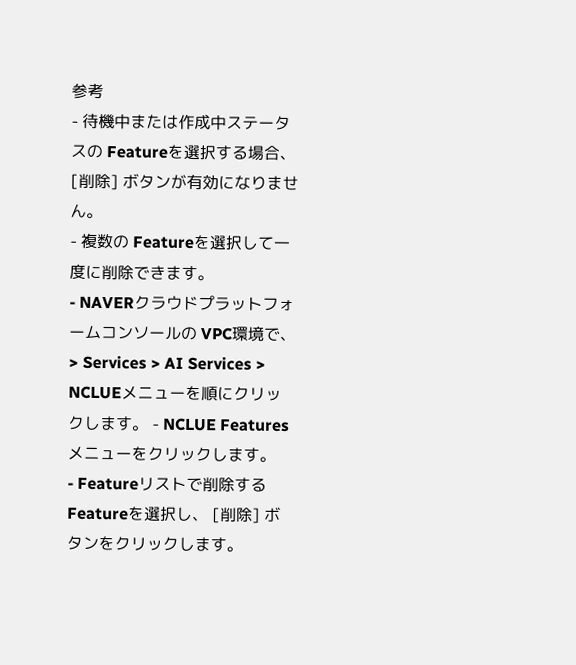参考
- 待機中または作成中ステータスの Featureを選択する場合、 [削除] ボタンが有効になりません。
- 複数の Featureを選択して一度に削除できます。
- NAVERクラウドプラットフォームコンソールの VPC環境で、
> Services > AI Services > NCLUEメニューを順にクリックします。 - NCLUE Featuresメニューをクリックします。
- Featureリストで削除する Featureを選択し、 [削除] ボタンをクリックします。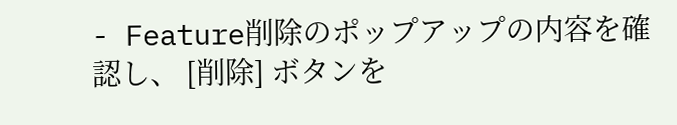- Feature削除のポップアップの内容を確認し、 [削除] ボタンを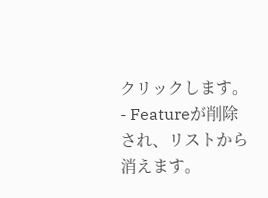クリックします。
- Featureが削除され、リストから消えます。